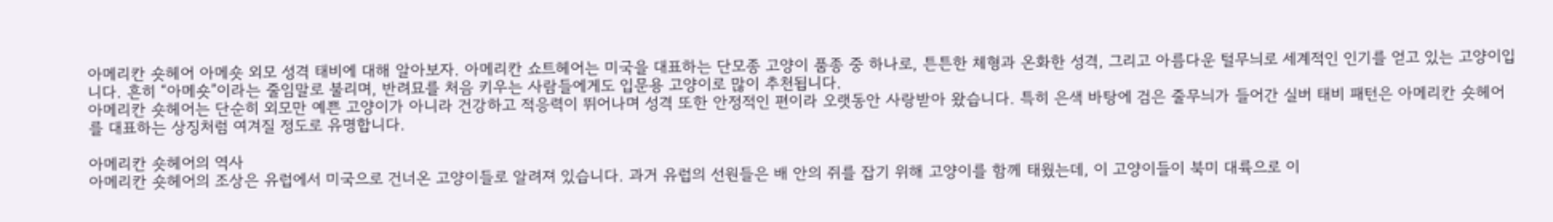아메리칸 숏헤어 아메숏 외모 성격 태비에 대해 알아보자. 아메리칸 쇼트헤어는 미국을 대표하는 단모종 고양이 품종 중 하나로, 튼튼한 체형과 온화한 성격, 그리고 아름다운 털무늬로 세계적인 인기를 얻고 있는 고양이입니다. 흔히 “아메숏”이라는 줄임말로 불리며, 반려묘를 처음 키우는 사람들에게도 입문용 고양이로 많이 추천됩니다.
아메리칸 숏헤어는 단순히 외모만 예쁜 고양이가 아니라 건강하고 적응력이 뛰어나며 성격 또한 안정적인 편이라 오랫동안 사랑받아 왔습니다. 특히 은색 바탕에 검은 줄무늬가 들어간 실버 태비 패턴은 아메리칸 숏헤어를 대표하는 상징처럼 여겨질 정도로 유명합니다.

아메리칸 숏헤어의 역사
아메리칸 숏헤어의 조상은 유럽에서 미국으로 건너온 고양이들로 알려져 있습니다. 과거 유럽의 선원들은 배 안의 쥐를 잡기 위해 고양이를 함께 태웠는데, 이 고양이들이 북미 대륙으로 이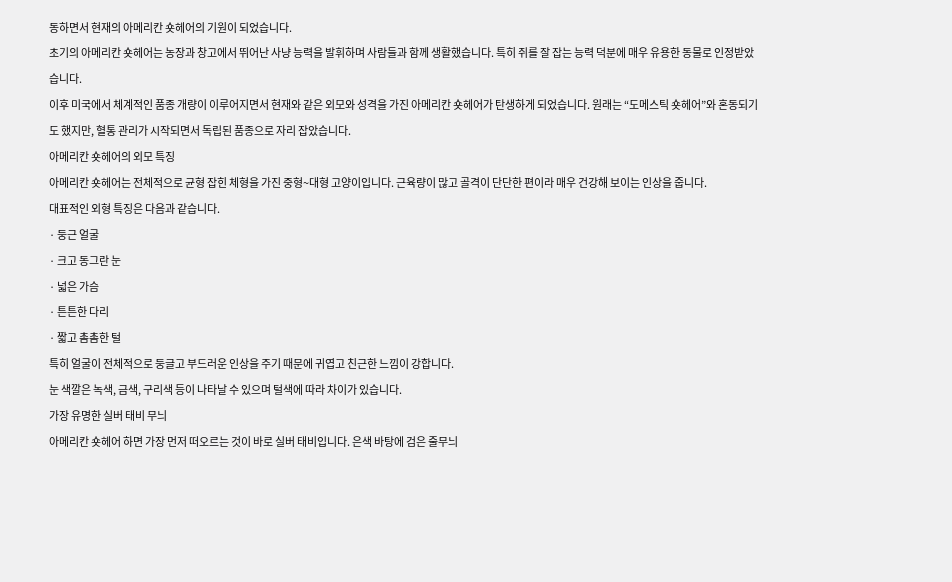동하면서 현재의 아메리칸 숏헤어의 기원이 되었습니다.
초기의 아메리칸 숏헤어는 농장과 창고에서 뛰어난 사냥 능력을 발휘하며 사람들과 함께 생활했습니다. 특히 쥐를 잘 잡는 능력 덕분에 매우 유용한 동물로 인정받았습니다.
이후 미국에서 체계적인 품종 개량이 이루어지면서 현재와 같은 외모와 성격을 가진 아메리칸 숏헤어가 탄생하게 되었습니다. 원래는 “도메스틱 숏헤어”와 혼동되기도 했지만, 혈통 관리가 시작되면서 독립된 품종으로 자리 잡았습니다.
아메리칸 숏헤어의 외모 특징
아메리칸 숏헤어는 전체적으로 균형 잡힌 체형을 가진 중형~대형 고양이입니다. 근육량이 많고 골격이 단단한 편이라 매우 건강해 보이는 인상을 줍니다.
대표적인 외형 특징은 다음과 같습니다.
· 둥근 얼굴
· 크고 동그란 눈
· 넓은 가슴
· 튼튼한 다리
· 짧고 촘촘한 털
특히 얼굴이 전체적으로 둥글고 부드러운 인상을 주기 때문에 귀엽고 친근한 느낌이 강합니다.
눈 색깔은 녹색, 금색, 구리색 등이 나타날 수 있으며 털색에 따라 차이가 있습니다.
가장 유명한 실버 태비 무늬
아메리칸 숏헤어 하면 가장 먼저 떠오르는 것이 바로 실버 태비입니다. 은색 바탕에 검은 줄무늬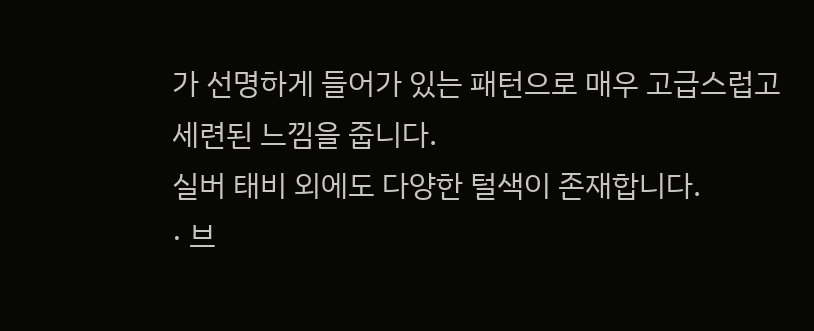가 선명하게 들어가 있는 패턴으로 매우 고급스럽고 세련된 느낌을 줍니다.
실버 태비 외에도 다양한 털색이 존재합니다.
· 브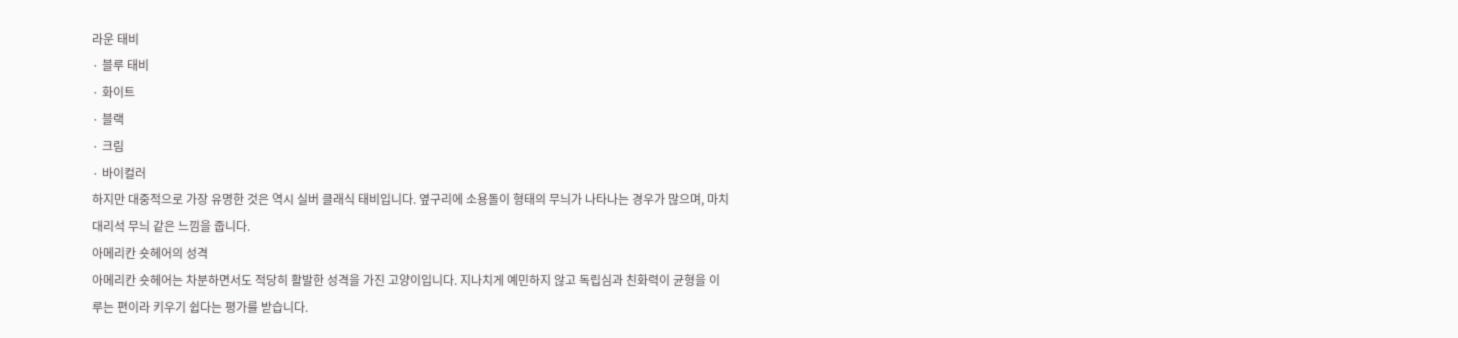라운 태비
· 블루 태비
· 화이트
· 블랙
· 크림
· 바이컬러
하지만 대중적으로 가장 유명한 것은 역시 실버 클래식 태비입니다. 옆구리에 소용돌이 형태의 무늬가 나타나는 경우가 많으며, 마치 대리석 무늬 같은 느낌을 줍니다.
아메리칸 숏헤어의 성격
아메리칸 숏헤어는 차분하면서도 적당히 활발한 성격을 가진 고양이입니다. 지나치게 예민하지 않고 독립심과 친화력이 균형을 이루는 편이라 키우기 쉽다는 평가를 받습니다.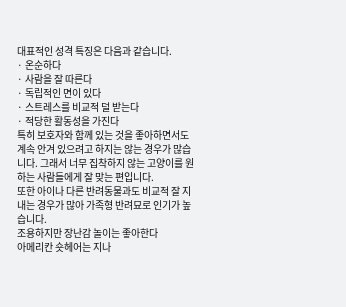대표적인 성격 특징은 다음과 같습니다.
· 온순하다
· 사람을 잘 따른다
· 독립적인 면이 있다
· 스트레스를 비교적 덜 받는다
· 적당한 활동성을 가진다
특히 보호자와 함께 있는 것을 좋아하면서도 계속 안겨 있으려고 하지는 않는 경우가 많습니다. 그래서 너무 집착하지 않는 고양이를 원하는 사람들에게 잘 맞는 편입니다.
또한 아이나 다른 반려동물과도 비교적 잘 지내는 경우가 많아 가족형 반려묘로 인기가 높습니다.
조용하지만 장난감 놀이는 좋아한다
아메리칸 숏헤어는 지나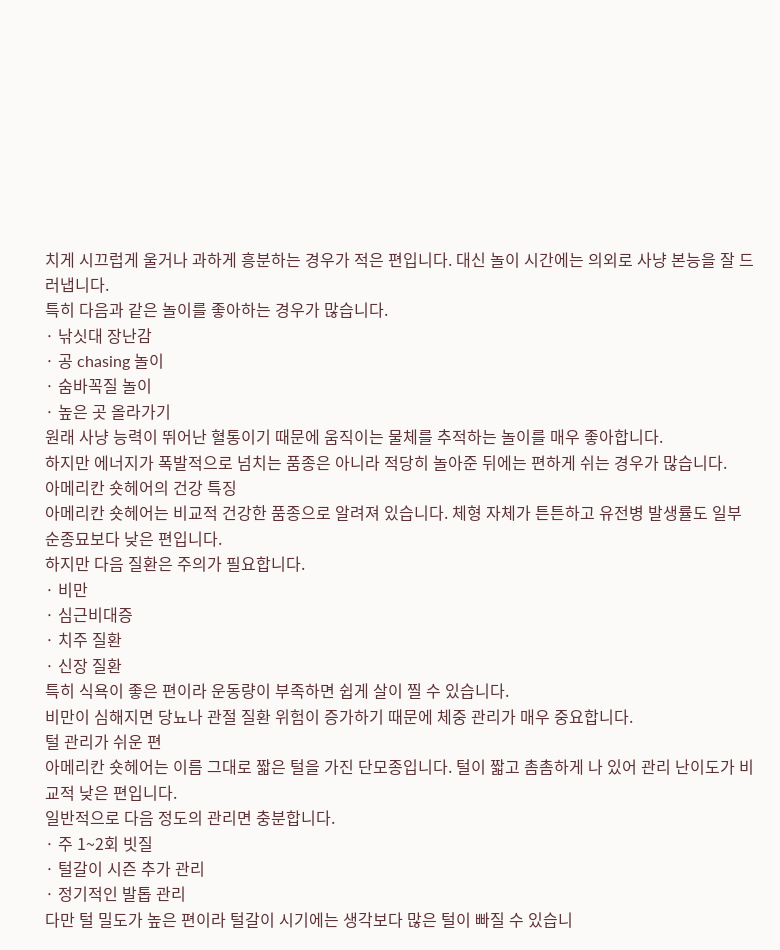치게 시끄럽게 울거나 과하게 흥분하는 경우가 적은 편입니다. 대신 놀이 시간에는 의외로 사냥 본능을 잘 드러냅니다.
특히 다음과 같은 놀이를 좋아하는 경우가 많습니다.
· 낚싯대 장난감
· 공 chasing 놀이
· 숨바꼭질 놀이
· 높은 곳 올라가기
원래 사냥 능력이 뛰어난 혈통이기 때문에 움직이는 물체를 추적하는 놀이를 매우 좋아합니다.
하지만 에너지가 폭발적으로 넘치는 품종은 아니라 적당히 놀아준 뒤에는 편하게 쉬는 경우가 많습니다.
아메리칸 숏헤어의 건강 특징
아메리칸 숏헤어는 비교적 건강한 품종으로 알려져 있습니다. 체형 자체가 튼튼하고 유전병 발생률도 일부 순종묘보다 낮은 편입니다.
하지만 다음 질환은 주의가 필요합니다.
· 비만
· 심근비대증
· 치주 질환
· 신장 질환
특히 식욕이 좋은 편이라 운동량이 부족하면 쉽게 살이 찔 수 있습니다.
비만이 심해지면 당뇨나 관절 질환 위험이 증가하기 때문에 체중 관리가 매우 중요합니다.
털 관리가 쉬운 편
아메리칸 숏헤어는 이름 그대로 짧은 털을 가진 단모종입니다. 털이 짧고 촘촘하게 나 있어 관리 난이도가 비교적 낮은 편입니다.
일반적으로 다음 정도의 관리면 충분합니다.
· 주 1~2회 빗질
· 털갈이 시즌 추가 관리
· 정기적인 발톱 관리
다만 털 밀도가 높은 편이라 털갈이 시기에는 생각보다 많은 털이 빠질 수 있습니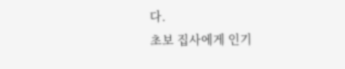다.
초보 집사에게 인기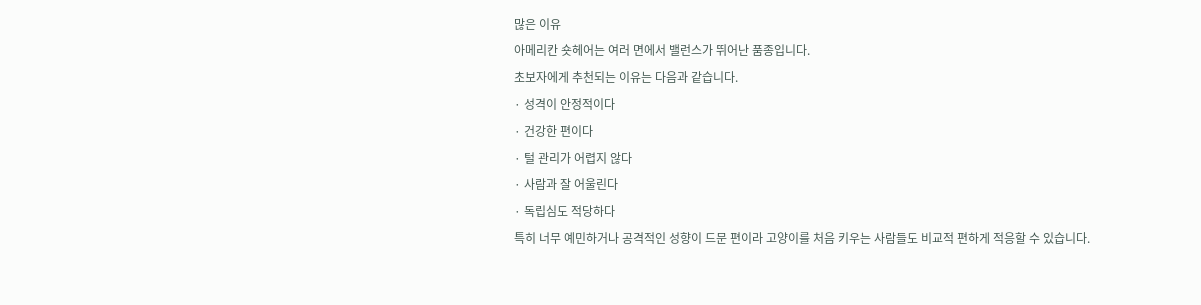많은 이유
아메리칸 숏헤어는 여러 면에서 밸런스가 뛰어난 품종입니다.
초보자에게 추천되는 이유는 다음과 같습니다.
· 성격이 안정적이다
· 건강한 편이다
· 털 관리가 어렵지 않다
· 사람과 잘 어울린다
· 독립심도 적당하다
특히 너무 예민하거나 공격적인 성향이 드문 편이라 고양이를 처음 키우는 사람들도 비교적 편하게 적응할 수 있습니다.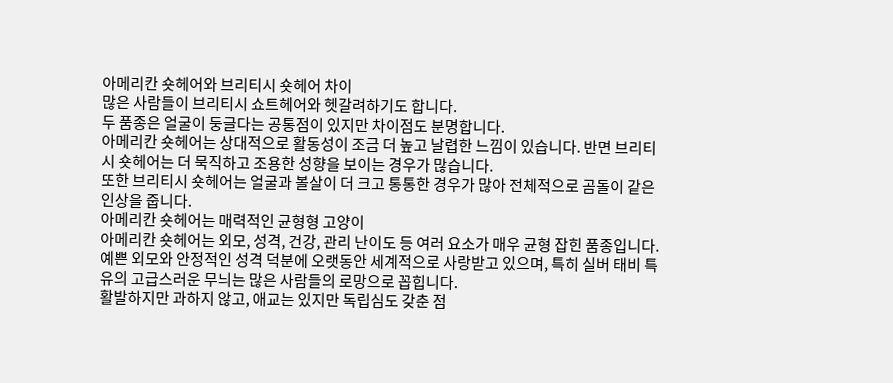아메리칸 숏헤어와 브리티시 숏헤어 차이
많은 사람들이 브리티시 쇼트헤어와 헷갈려하기도 합니다.
두 품종은 얼굴이 둥글다는 공통점이 있지만 차이점도 분명합니다.
아메리칸 숏헤어는 상대적으로 활동성이 조금 더 높고 날렵한 느낌이 있습니다. 반면 브리티시 숏헤어는 더 묵직하고 조용한 성향을 보이는 경우가 많습니다.
또한 브리티시 숏헤어는 얼굴과 볼살이 더 크고 통통한 경우가 많아 전체적으로 곰돌이 같은 인상을 줍니다.
아메리칸 숏헤어는 매력적인 균형형 고양이
아메리칸 숏헤어는 외모, 성격, 건강, 관리 난이도 등 여러 요소가 매우 균형 잡힌 품종입니다.
예쁜 외모와 안정적인 성격 덕분에 오랫동안 세계적으로 사랑받고 있으며, 특히 실버 태비 특유의 고급스러운 무늬는 많은 사람들의 로망으로 꼽힙니다.
활발하지만 과하지 않고, 애교는 있지만 독립심도 갖춘 점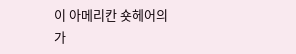이 아메리칸 숏헤어의 가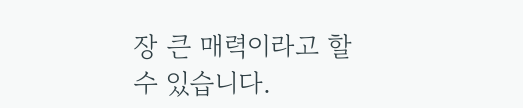장 큰 매력이라고 할 수 있습니다.